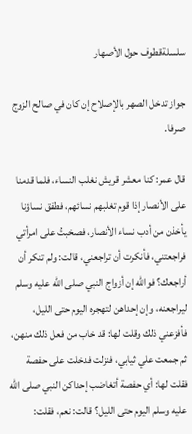سلسلةقطوف حول الأصهار

جواز تدخل الصهر بالإصلاح إن كان في صالح الزوج صرفا.

قال عمر: كنا معشر قريش نغلب النساء، فلما قدمنا على الأنصار إذا قوم تغلبهم نسائهم، فطفق نساؤنا يأخذن من أدب نساء الأنصار، فصخبتُ على امرأتي فراجعتني، فأنكرت أن تراجعني، قالت: ولم تنكر أن أراجعك؟ فوالله إن أزواج النبي صلى الله عليه وسلم ليراجعنه، وإن إحداهن لتهجره اليوم حتى الليل، فأفزعني ذلك وقلت لها: قد خاب من فعل ذلك منهن، ثم جمعت علي ثيابي، فنزلت فدخلت على حفصة فقلت لها: أي حفصة أتغاضب إحداكن النبي صلى الله عليه وسلم اليوم حتى الليل؟ قالت: نعم، فقلت: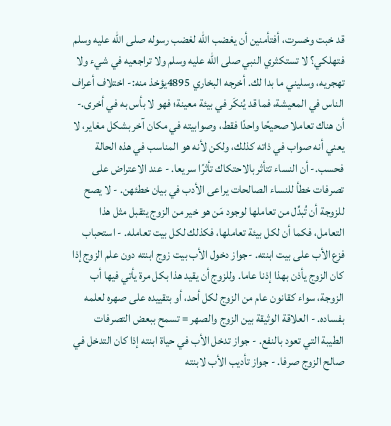قد خبت وخسرت، أفتأمنين أن يغضب الله لغضب رسوله صلى الله عليه وسلم فتهلكي؟ لا تستكثري النبي صلى الله عليه وسلم ولا تراجعيه في شيء ولا تهجريه، وسليني ما بدا لك. أخرجه البخاري 4895يؤخذ منه:- اختلاف أعراف الناس في المعيشة، فما قد يُنكَر في بيئة معينة؛ فهو لا بأس به في أخرى.- أن هناك تعاملا صحيحًا واحدًا فقط، وصوابيته في مكان آخر بشكل مغاير، لا يعني أنه صواب في ذاته كذلك، ولكن لأنه هو المناسب في هذه الحالة فحسب.- أن النساء تتأثر بالاحتكاك تأثرًا سريعا. - عند الاعتراض على تصرفات خطأ للنساء الصالحات يراعى الأدب في بيان خطئهن. - لا يصح للزوجة أن تُبدِّل من تعاملها لوجود مَن هو خير من الزوج يتقبل مثل هذا التعامل، فكما أن لكل بيئة تعاملها، فكذلك لكل بيت تعامله. - استحباب فزع الأب على بيت ابنته. -جواز دخول الأب بيت زوج ابنته دون علم الزوج إذا كان الزوج يأذن بهذا إذنا عاما. وللزوج أن يقيد هذا بكل مرة يأتي فيها أب الزوجة، سواء كقانون عام من الزوج لكل أحد، أو بتقييده على صهره لعلمه بفساده. - العلاقة الوثيقة بين الزوج والصهر = تسمح ببعض التصرفات الطيبة التي تعود بالنفع. - جواز تدخل الأب في حياة ابنته إذا كان التدخل في صالح الزوج صرفا. - جواز تأديب الأب لابنته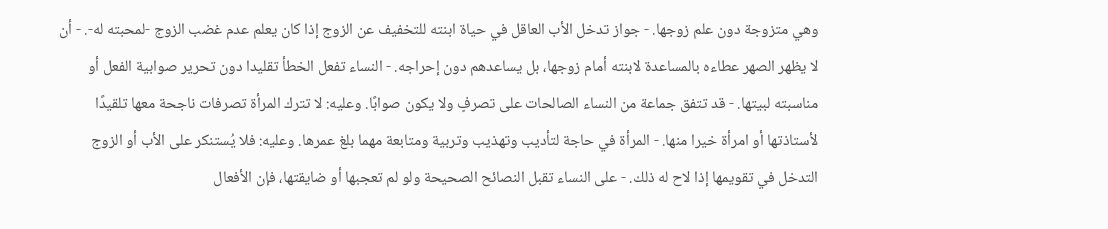وهي متزوجة دون علم زوجها. - جواز تدخل الأب العاقل في حياة ابنته للتخفيف عن الزوج إذا كان يعلم عدم غضب الزوج -لمحبته له-. - أن لا يظهر الصهر عطاءه بالمساعدة لابنته أمام زوجها، بل يساعدهم دون إحراجه. - النساء تفعل الخطأ تقليدا دون تحرير صوابية الفعل أو مناسبته لبيتها. - قد تتفق جماعة من النساء الصالحات على تصرفٍ ولا يكون صوابًا. وعليه: لا تترك المرأة تصرفات ناجحة معها تلقيدًا لأستاذتها أو امرأة خيرا منها. - المرأة في حاجة لتأديب وتهذيب وتربية ومتابعة مهما بلغ عمرها. وعليه: فلا يُستنكر على الأب أو الزوج التدخل في تقويمها إذا لاح له ذلك. - على النساء تقبل النصائح الصحيحة ولو لم تعجبها أو ضايقتها، فإن الأفعال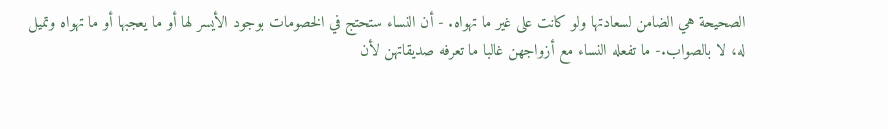الصحيحة هي الضامن لسعادتها ولو كانت على غير ما تهواه. - أن النساء ستحتج في الخصومات بوجود الأيسر لها أو ما يعجبها أو ما تهواه وتميل له، لا بالصواب.- ما تفعله النساء مع أزواجهن غالبا ما تعرفه صديقاتهن لأن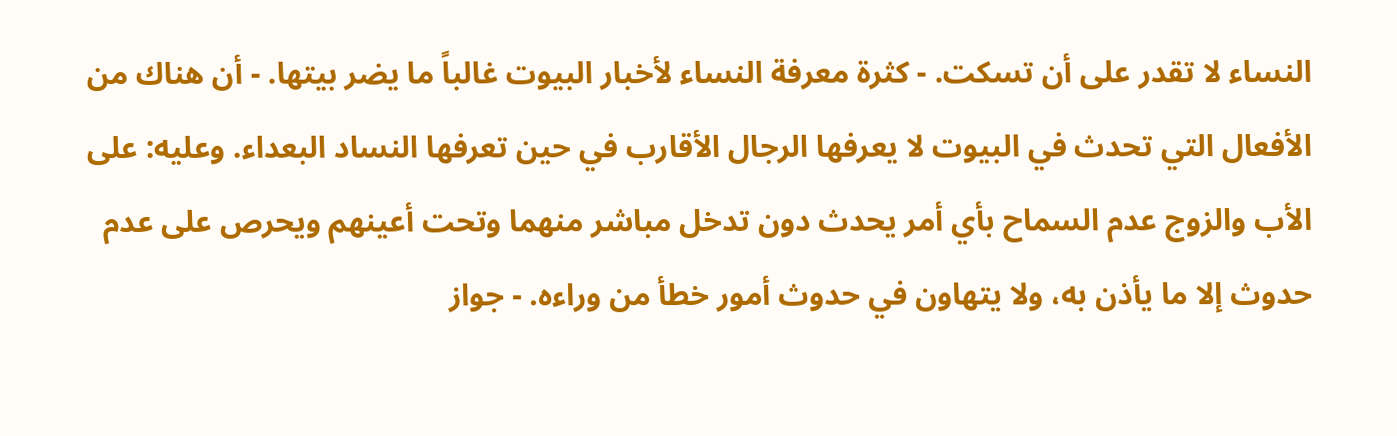النساء لا تقدر على أن تسكت. - كثرة معرفة النساء لأخبار البيوت غالباً ما يضر بيتها. - أن هناك من الأفعال التي تحدث في البيوت لا يعرفها الرجال الأقارب في حين تعرفها النساد البعداء. وعليه: على الأب والزوج عدم السماح بأي أمر يحدث دون تدخل مباشر منهما وتحت أعينهم ويحرص على عدم حدوث إلا ما يأذن به، ولا يتهاون في حدوث أمور خطأ من وراءه. - جواز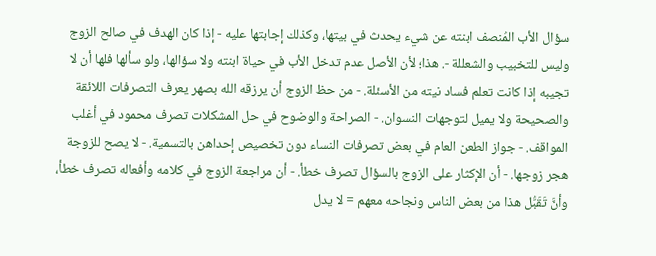سؤال الأب المُنصف ابنته عن شيء يحدث في بيتها، وكذلك إجابتها عليه - إذا كان الهدف في صالح الزوج وليس للتخبيب والشعللة -. هذا؛ لأن الأصل عدم تدخل الأب في حياة ابنته ولا سؤالها، ولو سألها فلها أن لا تجيبه إذا كانت تعلم فساد نيته من الأسئلة. - من حظ الزوج أن يرزقه الله بصهر يعرف التصرفات اللائقة والصحيحة ولا يميل لتوجهات النسوان. - الصراحة والوضوح في حل المشكلات تصرف محمود في أغلب المواقف. - جواز الطعن العام في بعض تصرفات النساء دون تخصيص إحداهن بالتسمية. - لا يصح للزوجة هجر زوجها. - أن الإكثار على الزوج بالسؤال تصرف خطأ. - أن مراجعة الزوج في كلامه وأفعاله تصرف خطأ، وأنَّ تَقَبُّل هذا من بعض الناس ونجاحه معهم = لا يدل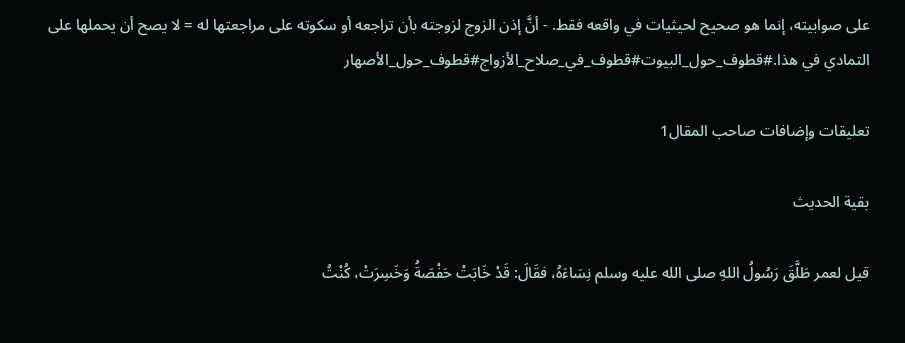على صوابيته، إنما هو صحيح لحيثيات في واقعه فقط. - أنَّ إذن الزوج لزوجته بأن تراجعه أو سكوته على مراجعتها له = لا يصح أن يحملها على التمادي في هذا.#قطوف_حول_البيوت#قطوف_في_صلاح_الأزواج#قطوف_حول_الأصهار

تعليقات وإضافات صاحب المقال1

بقية الحديث

قيل لعمر طَلَّقَ رَسُولُ اللهِ صلى الله عليه وسلم نِسَاءَهُ، فقَالَ: قَدْ خَابَتْ حَفْصَةُ وَخَسِرَتْ، كُنْتُ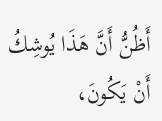أَظُنُّ أَنَّ هَذَا يُوشِكُ أَنْ يَكُونَ،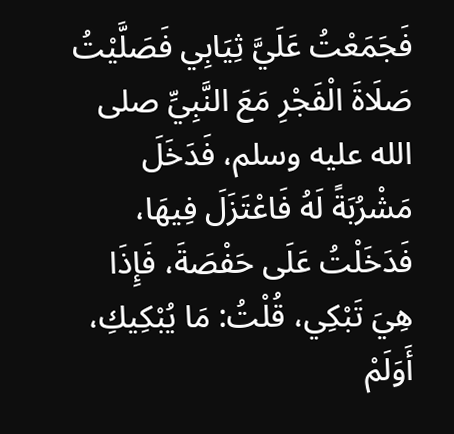فَجَمَعْتُ عَلَيَّ ثِيَابِي فَصَلَّيْتُ صَلَاةَ الْفَجْرِ مَعَ النَّبِيِّ صلى الله عليه وسلم، فَدَخَلَ مَشْرُبَةً لَهُ فَاعْتَزَلَ فِيهَا، فَدَخَلْتُ عَلَى حَفْصَةَ، فَإِذَا هِيَ تَبْكِي، قُلْتُ: مَا يُبْكِيكِ، أَوَلَمْ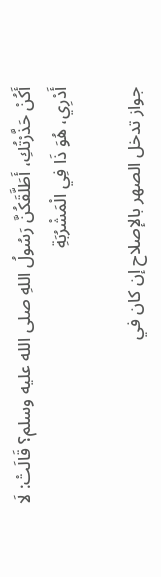أَكُنْ حَذَّرْتُكِ، أَطَلَّقَكُنَّ رَسُولُ اللهِ صلى الله عليه وسلم؟ قَالَتْ: لَا أَدْرِي، هُوَ ذَا فِي الْمَشْرُبَةِ

جواز تدخل الصهر بالإصلاح إن كان في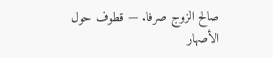صالح الزوج صرفا. — قطوف حول الأصهار